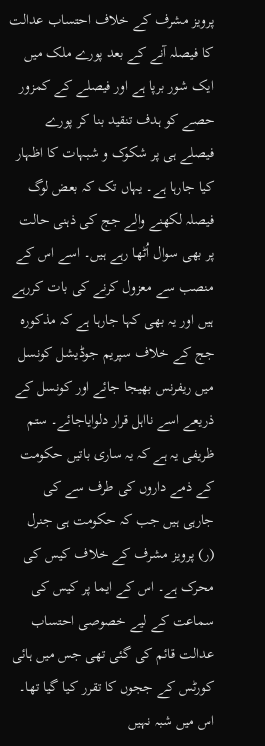پرویز مشرف کے خلاف احتساب عدالت کا فیصلہ آنے کے بعد پورے ملک میں ایک شور برپا ہے اور فیصلے کے کمزور حصے کو ہدف تنقید بنا کر پورے فیصلے ہی پر شکوک و شبہات کا اظہار کیا جارہا ہے۔ یہاں تک کہ بعض لوگ فیصلہ لکھنے والے جج کی ذہنی حالت پر بھی سوال اُٹھا رہے ہیں۔ اسے اس کے منصب سے معزول کرنے کی بات کررہے ہیں اور یہ بھی کہا جارہا ہے کہ مذکورہ جج کے خلاف سپریم جوڈیشل کونسل میں ریفرنس بھیجا جائے اور کونسل کے ذریعے اسے نااہل قرار دلوایاجائے۔ ستم ظریفی یہ ہے کہ یہ ساری باتیں حکومت کے ذمے داروں کی طرف سے کی جارہی ہیں جب کہ حکومت ہی جنرل (ر) پرویز مشرف کے خلاف کیس کی محرک ہے۔ اس کے ایما پر کیس کی سماعت کے لیے خصوصی احتساب عدالت قائم کی گئی تھی جس میں ہائی کورٹس کے ججوں کا تقرر کیا گیا تھا۔ اس میں شبہ نہیں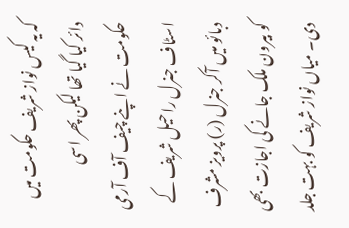کہ یہ کیس نواز شریف حکومت میں دائر کیا گیا تھا لیکن پھر اسی حکومت نے اپنے چیف آف آرمی اسٹاف جنرل راحیل شریف کے دبائو میں آکر جنرل (ر) پرویز مشرف کو بیرون ملک جانے کی اجازت بھی دی۔ میاں نواز شریف کو بہت جلد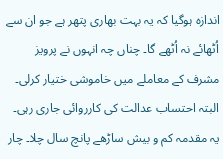اندازہ ہوگیا کہ یہ بہت بھاری پتھر ہے جو ان سے اُٹھائے نہ اُٹھے گا۔ چناں چہ انہوں نے پرویز مشرف کے معاملے میں خاموشی ختیار کرلی۔ البتہ احتساب عدالت کی کارروائی جاری رہی۔ یہ مقدمہ کم و بیش ساڑھے پانچ سال چلا۔ چار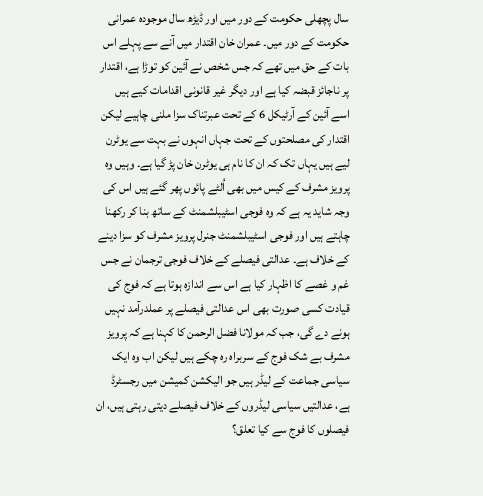سال پچھلی حکومت کے دور میں اور ڈیڑھ سال موجودہ عمرانی حکومت کے دور میں۔ عمران خان اقتدار میں آنے سے پہلے اس بات کے حق میں تھے کہ جس شخص نے آئین کو توڑا ہے، اقتدار پر ناجائز قبضہ کیا ہے اور دیگر غیر قانونی اقدامات کیے ہیں اسے آئین کے آرٹیکل 6 کے تحت عبرتناک سزا ملنی چاہیے لیکن اقتدار کی مصلحتوں کے تحت جہاں انہوں نے بہت سے یوٹرن لیے ہیں یہاں تک کہ ان کا نام ہی یوٹرن خان پڑ گیا ہے۔ وہیں وہ پرویز مشرف کے کیس میں بھی اُلٹے پائوں پھر گئے ہیں اس کی وجہ شاید یہ ہے کہ وہ فوجی اسٹیبلشمنٹ کے ساتھ بنا کر رکھنا چاہتے ہیں اور فوجی اسٹیبلشمنٹ جنرل پرویز مشرف کو سزا دینے کے خلاف ہے۔ عدالتی فیصلے کے خلاف فوجی ترجمان نے جس غم و غصے کا اظہار کیا ہے اس سے اندازہ ہوتا ہے کہ فوج کی قیادت کسی صورت بھی اس عدالتی فیصلے پر عملدرآمد نہیں ہونے دے گی، جب کہ مولانا فضل الرحمن کا کہنا ہے کہ پرویز مشرف بے شک فوج کے سربراہ رہ چکے ہیں لیکن اب وہ ایک سیاسی جماعت کے لیڈر ہیں جو الیکشن کمیشن میں رجسٹرڈ ہے، عدالتیں سیاسی لیڈروں کے خلاف فیصلے دیتی رہتی ہیں، ان فیصلوں کا فوج سے کیا تعلق؟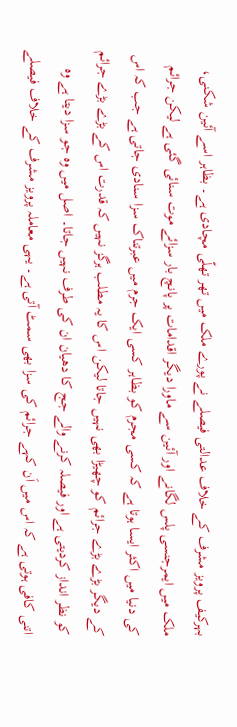بہرکیف پرویز مشرف کے خلاف عدالتی فیصلے نے پورے ملک میں تھر تھلّی مچادی ہے۔ بظاہر اسے آئین شکنی، ملک میں ایمرجنسی پلس لگانے اور آئین سے ماورا دیگر اقدامات پر پانچ بار سزائے موت سنائی گئی ہے لیکن جرائم کی دنیا میں اکثر ایسا ہوتا ہے کہ کسی مجرم کو بظاہر کسی ایک جرم میں عبرتناک سزا سنادی جاتی ہے جب کہ اس کے دیگر بڑے بڑے جرائم کو چھیڑا بھی نہیں جاتا لیکن اس کا یہ مطلب ہرگز نہیں کہ قدرت اس کے بڑے بڑے جرائم کو نظر انداز کردیتی ہے اور فیصلہ کرنے والے جج کا دھیان ان کی طرف نہیں جاتا۔ اصل میں وہ جو سزا دیتا ہے وہ اتنی کافی ہوتی ہے کہ اس میں اَن کہے جرائم کی سزا بھی سمٹ آتی ہے۔ یہی معاملہ پرویز مشرف کے خلاف فیصلے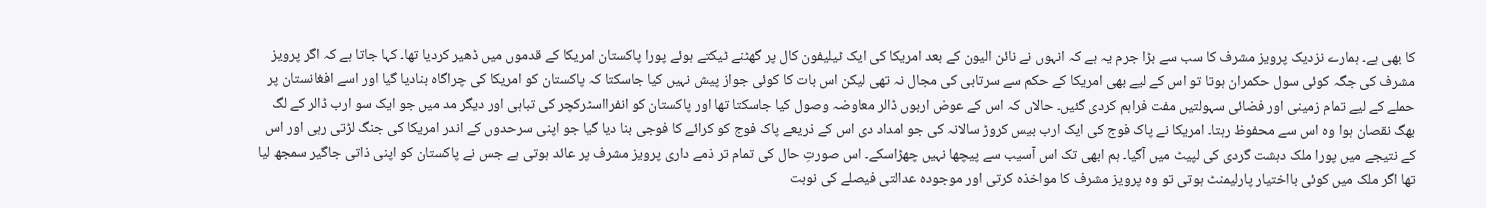کا بھی ہے۔ ہمارے نزدیک پرویز مشرف کا سب سے بڑا جرم یہ ہے کہ انہوں نے نائن الیون کے بعد امریکا کی ایک ٹیلیفون کال پر گھٹنے ٹیکتے ہوئے پورا پاکستان امریکا کے قدموں میں ڈھیر کردیا تھا۔ کہا جاتا ہے کہ اگر پرویز مشرف کی جگہ کوئی سول حکمران ہوتا تو اس کے لیے بھی امریکا کے حکم سے سرتابی کی مجال نہ تھی لیکن اس بات کا کوئی جواز پیش نہیں کیا جاسکتا کہ پاکستان کو امریکا کی چراگاہ بنادیا گیا اور اسے افغانستان پر حملے کے لیے تمام زمینی اور فضائی سہولتیں مفت فراہم کردی گئیں۔ حالاں کہ اس کے عوض اربوں ڈالر معاوضہ وصول کیا جاسکتا تھا اور پاکستان کو انفرااسٹرکچر کی تباہی اور دیگر مد میں جو ایک سو ارب ڈالر کے لگ بھگ نقصان ہوا وہ اس سے محفوظ رہتا۔ امریکا نے پاک فوج کی ایک ارب بیس کروڑ سالانہ کی جو امداد دی اس کے ذریعے پاک فوج کو کرائے کا فوجی بنا دیا گیا جو اپنی سرحدوں کے اندر امریکا کی جنگ لڑتی رہی اور اس کے نتیجے میں پورا ملک دہشت گردی کی لپیٹ میں آگیا۔ ہم ابھی تک اس آسیب سے پیچھا نہیں چھڑاسکے۔ اس صورتِ حال کی تمام تر ذمے داری پرویز مشرف پر عائد ہوتی ہے جس نے پاکستان کو اپنی ذاتی جاگیر سمجھ لیا تھا اگر ملک میں کوئی بااختیار پارلیمنٹ ہوتی تو وہ پرویز مشرف کا مواخذہ کرتی اور موجودہ عدالتی فیصلے کی نوبت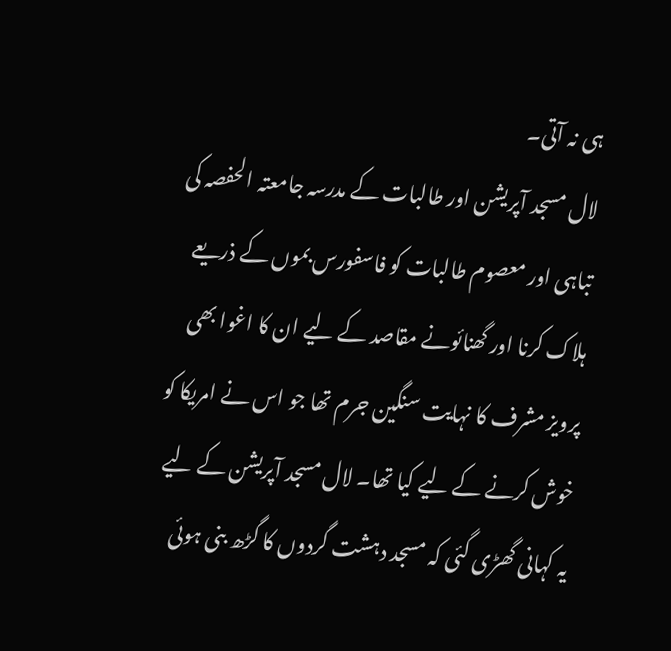ہی نہ آتی۔
لال مسجد آپریشن اور طالبات کے مدرسہ جامعتہ الحفصہ کی تباہی اور معصوم طالبات کو فاسفورس بموں کے ذریعے ہلاک کرنا اور گھنائونے مقاصد کے لیے ان کا اغوا بھی پرویز مشرف کا نہایت سنگین جرم تھا جو اس نے امریکا کو خوش کرنے کے لیے کیا تھا۔ لال مسجد آپریشن کے لیے یہ کہانی گھڑی گئی کہ مسجد دہشت گردوں کا گڑھ بنی ہوئی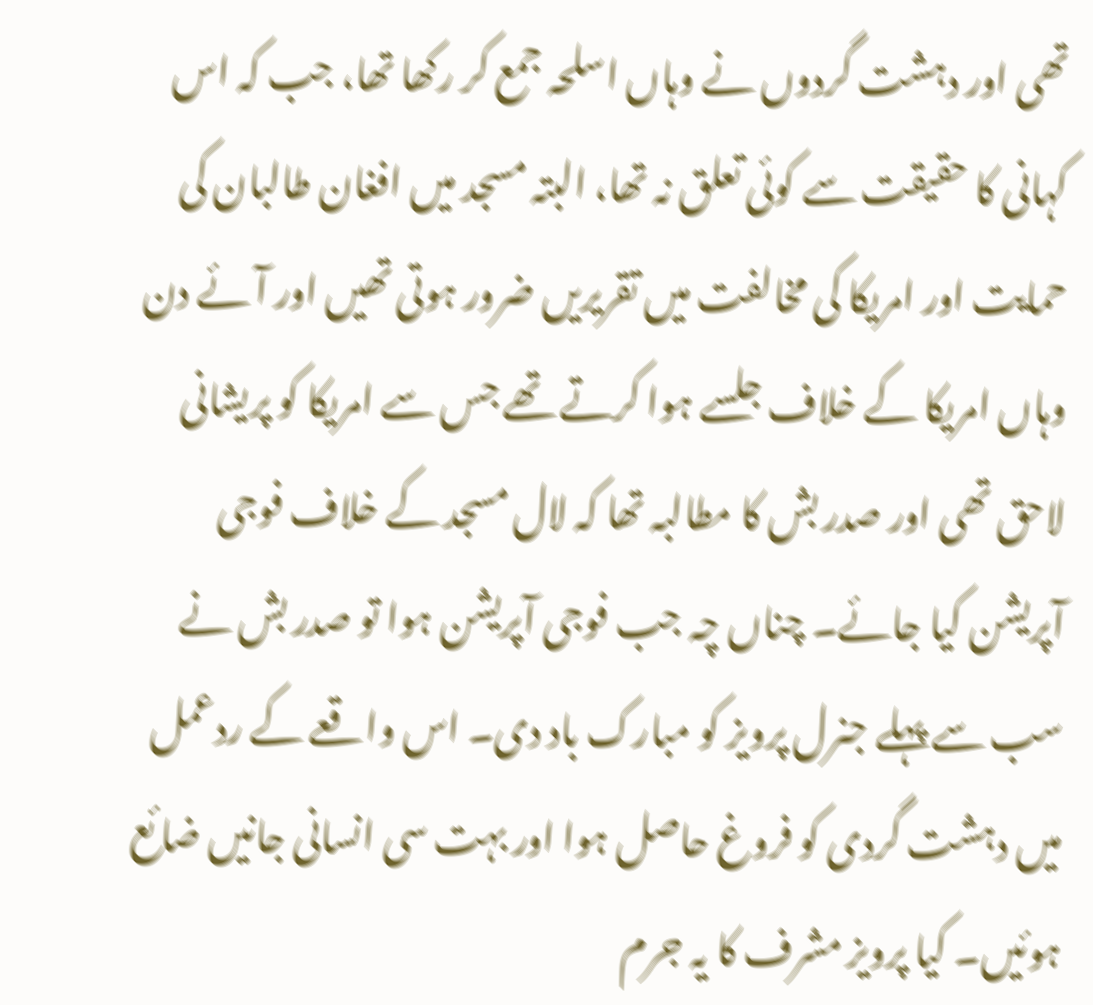تھی اور دہشت گردوں نے وہاں اسلحہ جمع کر رکھا تھا، جب کہ اس کہانی کا حقیقت سے کوئی تعلق نہ تھا، البتہ مسجد میں افغان طالبان کی حمایت اور امریکا کی مخالفت میں تقریریں ضرور ہوتی تھیں اور آئے دن وہاں امریکا کے خلاف جلسے ہوا کرتے تھے جس سے امریکا کو پریشانی لاحق تھی اور صدر بش کا مطالبہ تھا کہ لال مسجد کے خلاف فوجی آپریشن کیا جائے۔ چناں چہ جب فوجی آپریشن ہوا تو صدر بش نے سب سے پہلے جنرل پرویز کو مبارک باد دی۔ اس واقعے کے ردعمل میں دہشت گردی کو فروغ حاصل ہوا اور بہت سی انسانی جانیں ضائع ہوئیں۔ کیا پرویز مشرف کا یہ جرم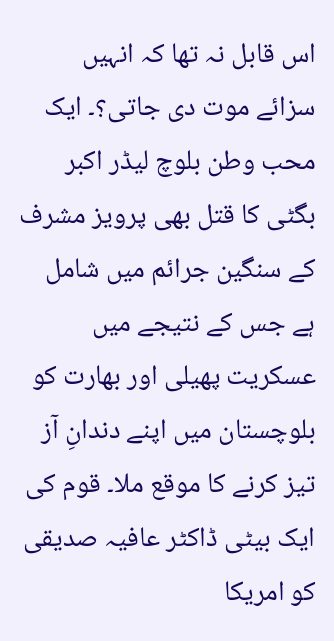اس قابل نہ تھا کہ انہیں سزائے موت دی جاتی؟۔ ایک محب وطن بلوچ لیڈر اکبر بگٹی کا قتل بھی پرویز مشرف کے سنگین جرائم میں شامل ہے جس کے نتیجے میں عسکریت پھیلی اور بھارت کو بلوچستان میں اپنے دندانِ آز تیز کرنے کا موقع ملا۔ قوم کی ایک بیٹی ڈاکٹر عافیہ صدیقی کو امریکا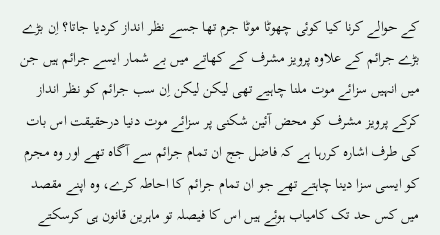کے حوالے کرنا کیا کوئی چھوٹا موٹا جرم تھا جسے نظر انداز کردیا جاتا؟ اِن بڑے بڑے جرائم کے علاوہ پرویز مشرف کے کھاتے میں بے شمار ایسے جرائم ہیں جن میں انہیں سزائے موت ملنا چاہیے تھی لیکن لیکن اِن سب جرائم کو نظر انداز کرکے پرویز مشرف کو محض آئین شکنی پر سزائے موت دنیا درحقیقت اس بات کی طرف اشارہ کررہا ہے کہ فاضل جج ان تمام جرائم سے آگاہ تھے اور وہ مجرم کو ایسی سزا دینا چاہتے تھے جو ان تمام جرائم کا احاطہ کرے، وہ اپنے مقصد میں کس حد تک کامیاب ہوئے ہیں اس کا فیصلہ تو ماہرین قانون ہی کرسکتے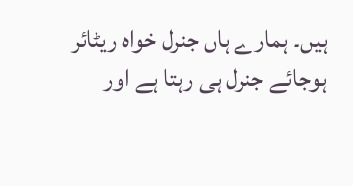ہیں۔ ہمارے ہاں جنرل خواہ ریٹائر ہوجائے جنرل ہی رہتا ہے اور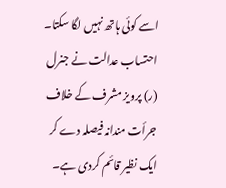اسے کوئی ہاتھ نہیں لگا سکتا۔ احتساب عدالت نے جنرل (ر) پرویز مشرف کے خلاف جرأت مندانہ فیصلہ دے کر ایک نظیر قائم کردی ہے۔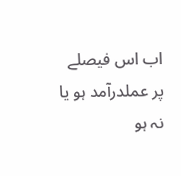اب اس فیصلے پر عملدرآمد ہو یا نہ ہو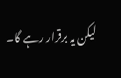لیکن یہ برقرار رہے گا۔